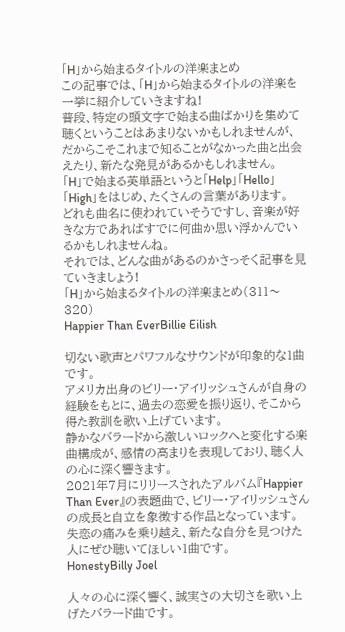「H」から始まるタイトルの洋楽まとめ
この記事では、「H」から始まるタイトルの洋楽を一挙に紹介していきますね!
普段、特定の頭文字で始まる曲ばかりを集めて聴くということはあまりないかもしれませんが、だからこそこれまで知ることがなかった曲と出会えたり、新たな発見があるかもしれません。
「H」で始まる英単語というと「Help」「Hello」「High」をはじめ、たくさんの言葉があります。
どれも曲名に使われていそうですし、音楽が好きな方であればすでに何曲か思い浮かんでいるかもしれませんね。
それでは、どんな曲があるのかさっそく記事を見ていきましょう!
「H」から始まるタイトルの洋楽まとめ(311〜320)
Happier Than EverBillie Eilish

切ない歌声とパワフルなサウンドが印象的な1曲です。
アメリカ出身のビリー・アイリッシュさんが自身の経験をもとに、過去の恋愛を振り返り、そこから得た教訓を歌い上げています。
静かなバラードから激しいロックへと変化する楽曲構成が、感情の高まりを表現しており、聴く人の心に深く響きます。
2021年7月にリリースされたアルバム『Happier Than Ever』の表題曲で、ビリー・アイリッシュさんの成長と自立を象徴する作品となっています。
失恋の痛みを乗り越え、新たな自分を見つけた人にぜひ聴いてほしい1曲です。
HonestyBilly Joel

人々の心に深く響く、誠実さの大切さを歌い上げたバラード曲です。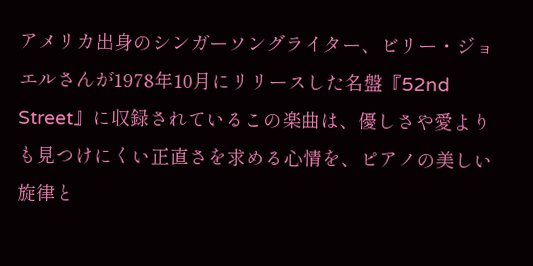アメリカ出身のシンガーソングライター、ビリー・ジョエルさんが1978年10月にリリースした名盤『52nd Street』に収録されているこの楽曲は、優しさや愛よりも見つけにくい正直さを求める心情を、ピアノの美しい旋律と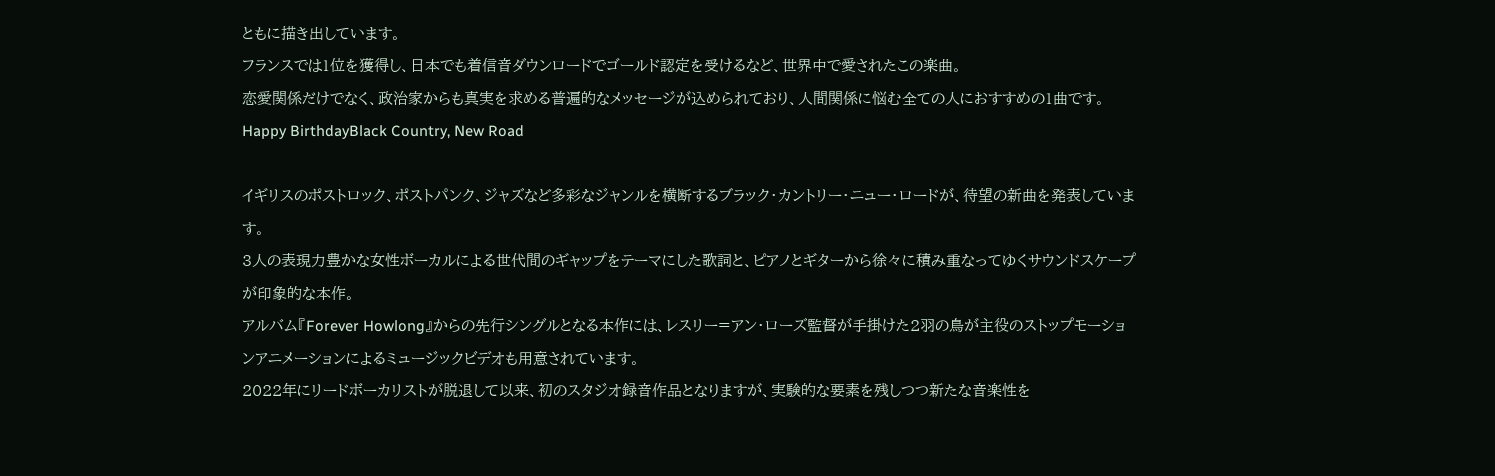ともに描き出しています。
フランスでは1位を獲得し、日本でも着信音ダウンロードでゴールド認定を受けるなど、世界中で愛されたこの楽曲。
恋愛関係だけでなく、政治家からも真実を求める普遍的なメッセージが込められており、人間関係に悩む全ての人におすすめの1曲です。
Happy BirthdayBlack Country, New Road

イギリスのポストロック、ポストパンク、ジャズなど多彩なジャンルを横断するブラック・カントリー・ニュー・ロードが、待望の新曲を発表しています。
3人の表現力豊かな女性ボーカルによる世代間のギャップをテーマにした歌詞と、ピアノとギターから徐々に積み重なってゆくサウンドスケープが印象的な本作。
アルバム『Forever Howlong』からの先行シングルとなる本作には、レスリー=アン・ローズ監督が手掛けた2羽の鳥が主役のストップモーションアニメーションによるミュージックビデオも用意されています。
2022年にリードボーカリストが脱退して以来、初のスタジオ録音作品となりますが、実験的な要素を残しつつ新たな音楽性を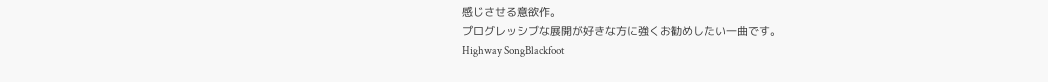感じさせる意欲作。
プログレッシブな展開が好きな方に強くお勧めしたい一曲です。
Highway SongBlackfoot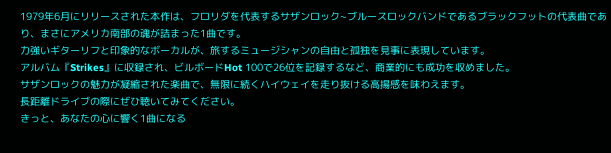1979年6月にリリースされた本作は、フロリダを代表するサザンロック~ブルースロックバンドであるブラックフットの代表曲であり、まさにアメリカ南部の魂が詰まった1曲です。
力強いギターリフと印象的なボーカルが、旅するミュージシャンの自由と孤独を見事に表現しています。
アルバム『Strikes』に収録され、ビルボードHot 100で26位を記録するなど、商業的にも成功を収めました。
サザンロックの魅力が凝縮された楽曲で、無限に続くハイウェイを走り抜ける高揚感を味わえます。
長距離ドライブの際にぜひ聴いてみてください。
きっと、あなたの心に響く1曲になる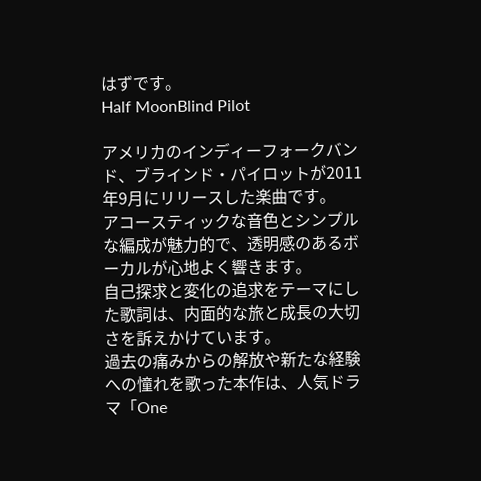はずです。
Half MoonBlind Pilot

アメリカのインディーフォークバンド、ブラインド・パイロットが2011年9月にリリースした楽曲です。
アコースティックな音色とシンプルな編成が魅力的で、透明感のあるボーカルが心地よく響きます。
自己探求と変化の追求をテーマにした歌詞は、内面的な旅と成長の大切さを訴えかけています。
過去の痛みからの解放や新たな経験への憧れを歌った本作は、人気ドラマ「One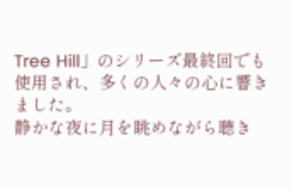Tree Hill」のシリーズ最終回でも使用され、多くの人々の心に響きました。
静かな夜に月を眺めながら聴き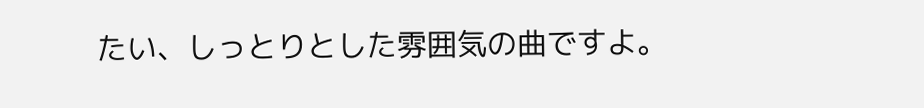たい、しっとりとした雰囲気の曲ですよ。